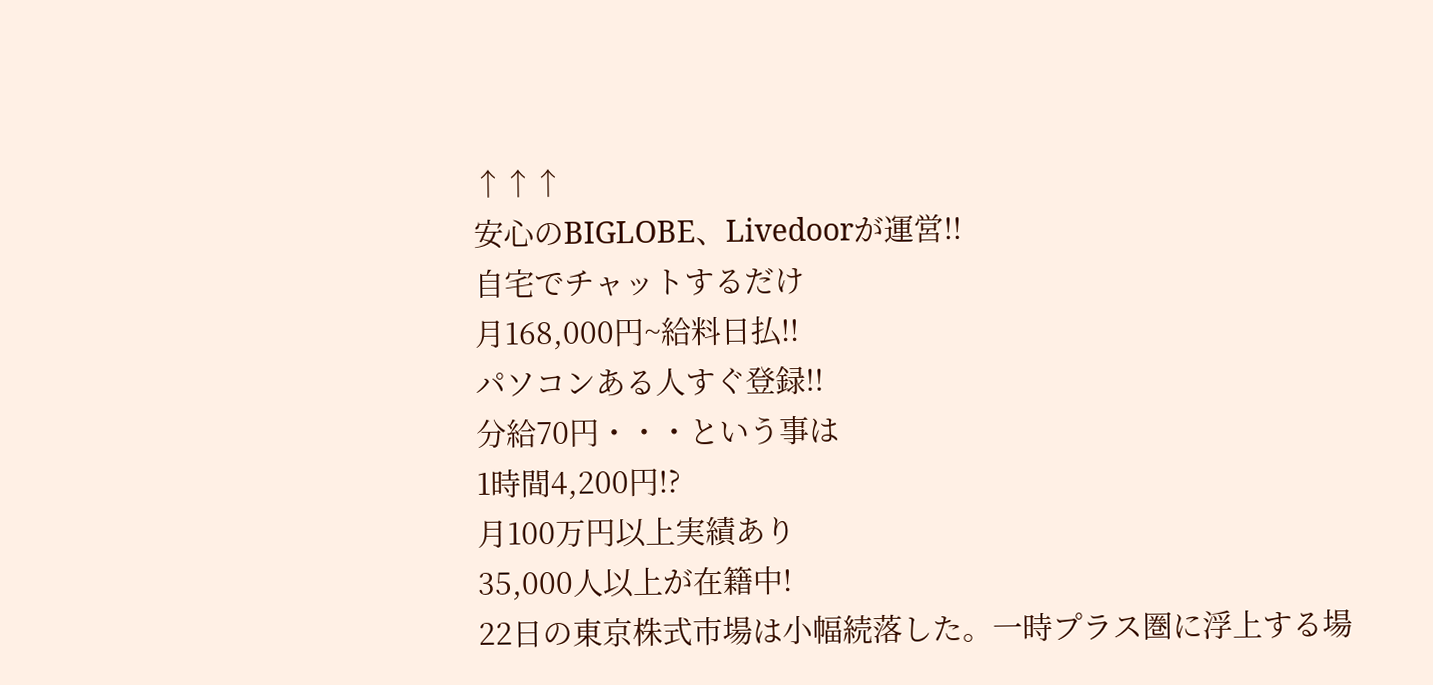↑↑↑
安心のBIGLOBE、Livedoorが運営!!
自宅でチャットするだけ
月168,000円~給料日払!!
パソコンある人すぐ登録!!
分給70円・・・という事は
1時間4,200円!?
月100万円以上実績あり
35,000人以上が在籍中!
22日の東京株式市場は小幅続落した。一時プラス圏に浮上する場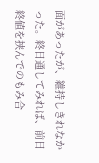面があったが、維持しきれなかった。終日通してみれば、前日終値を挟んでのもみ合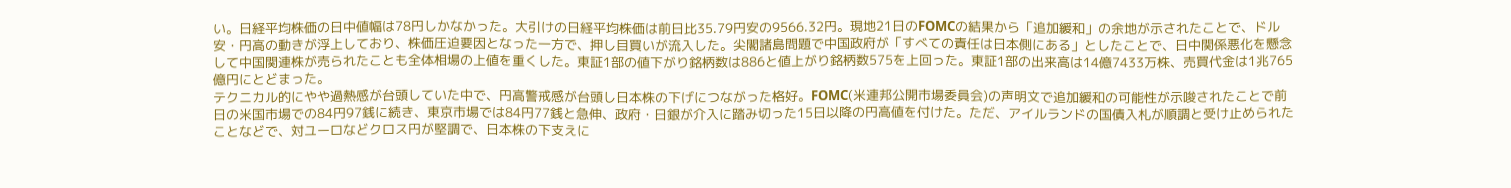い。日経平均株価の日中値幅は78円しかなかった。大引けの日経平均株価は前日比35.79円安の9566.32円。現地21日のFOMCの結果から「追加緩和」の余地が示されたことで、ドル安・円高の動きが浮上しており、株価圧迫要因となった一方で、押し目買いが流入した。尖閣諸島問題で中国政府が「すべての責任は日本側にある」としたことで、日中関係悪化を懸念して中国関連株が売られたことも全体相場の上値を重くした。東証1部の値下がり銘柄数は886と値上がり銘柄数575を上回った。東証1部の出来高は14億7433万株、売買代金は1兆765億円にとどまった。
テクニカル的にやや過熱感が台頭していた中で、円高警戒感が台頭し日本株の下げにつながった格好。FOMC(米連邦公開市場委員会)の声明文で追加緩和の可能性が示唆されたことで前日の米国市場での84円97銭に続き、東京市場では84円77銭と急伸、政府・日銀が介入に踏み切った15日以降の円高値を付けた。ただ、アイルランドの国債入札が順調と受け止められたことなどで、対ユーロなどクロス円が堅調で、日本株の下支えに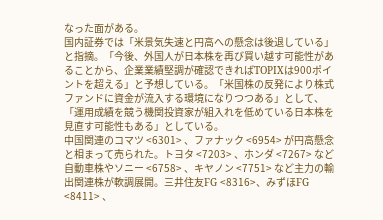なった面がある。
国内証券では「米景気失速と円高への懸念は後退している」と指摘。「今後、外国人が日本株を再び買い越す可能性があることから、企業業績堅調が確認できればTOPIXは900ポイントを超える」と予想している。「米国株の反発により株式ファンドに資金が流入する環境になりつつある」として、「運用成績を競う機関投資家が組入れを低めている日本株を見直す可能性もある」としている。
中国関連のコマツ <6301> 、ファナック <6954> が円高懸念と相まって売られた。トヨタ <7203> 、ホンダ <7267> など自動車株やソニー <6758> 、キヤノン <7751> など主力の輸出関連株が軟調展開。三井住友FG <8316>、みずほFG <8411> 、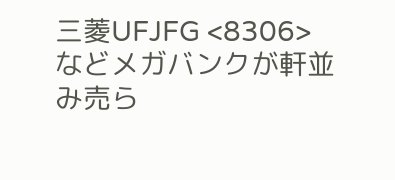三菱UFJFG <8306> などメガバンクが軒並み売ら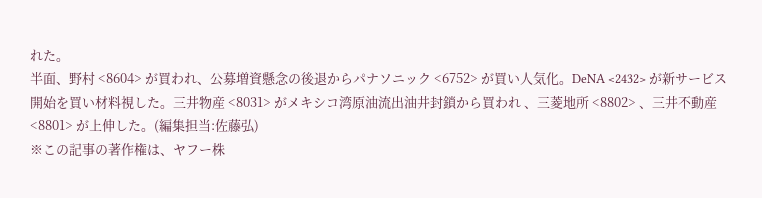れた。
半面、野村 <8604> が買われ、公募増資懸念の後退からパナソニック <6752> が買い人気化。DeNA <2432> が新サービス開始を買い材料視した。三井物産 <8031> がメキシコ湾原油流出油井封鎖から買われ 、三菱地所 <8802> 、三井不動産 <8801> が上伸した。(編集担当:佐藤弘)
※この記事の著作権は、ヤフー株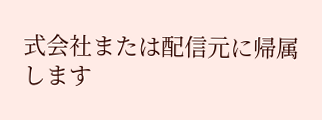式会社または配信元に帰属します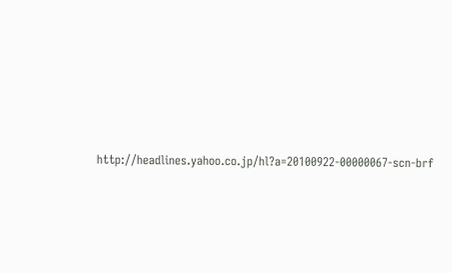http://headlines.yahoo.co.jp/hl?a=20100922-00000067-scn-brf